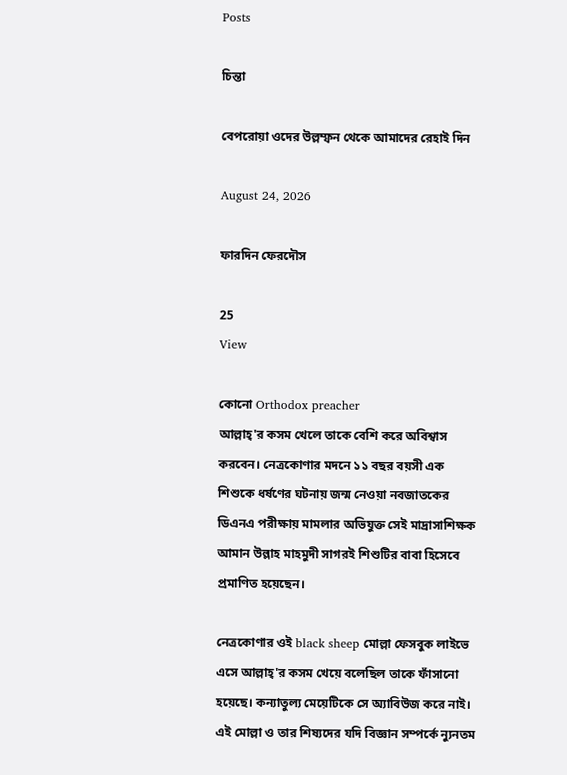Posts

চিন্তা

বেপরোয়া ওদের উল্লম্ফন থেকে আমাদের রেহাই দিন

August 24, 2026

ফারদিন ফেরদৌস

25
View

কোনো Orthodox preacher
আল্লাহ্'র কসম খেলে তাকে বেশি করে অবিশ্বাস করবেন। নেত্রকোণার মদনে ১১ বছর বয়সী এক শিশুকে ধর্ষণের ঘটনায় জন্ম নেওয়া নবজাতকের ডিএনএ পরীক্ষায় মামলার অভিযুক্ত সেই মাদ্রাসাশিক্ষক আমান উল্লাহ মাহমুদী সাগরই শিশুটির বাবা হিসেবে প্রমাণিত হয়েছেন।

নেত্রকোণার ওই black sheep মোল্লা ফেসবুক লাইভে এসে আল্লাহ্'র কসম খেয়ে বলেছিল তাকে ফাঁসানো হয়েছে। কন্যাতুল্য মেয়েটিকে সে অ্যাবিউজ করে নাই। এই মোল্লা ও তার শিষ্যদের যদি বিজ্ঞান সম্পর্কে ন্যুনতম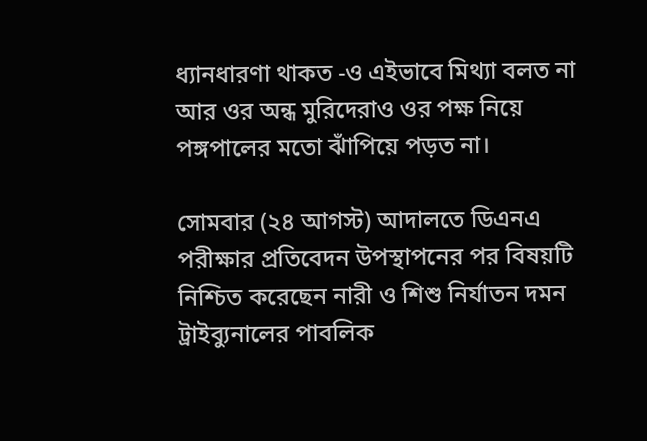ধ্যানধারণা থাকত -ও এইভাবে মিথ্যা বলত না আর ওর অন্ধ মুরিদেরাও ওর পক্ষ নিয়ে পঙ্গপালের মতো ঝাঁপিয়ে পড়ত না।

সোমবার (২৪ আগস্ট) আদালতে ডিএনএ পরীক্ষার প্রতিবেদন উপস্থাপনের পর বিষয়টি নিশ্চিত করেছেন নারী ও শিশু নির্যাতন দমন ট্রাইব্যুনালের পাবলিক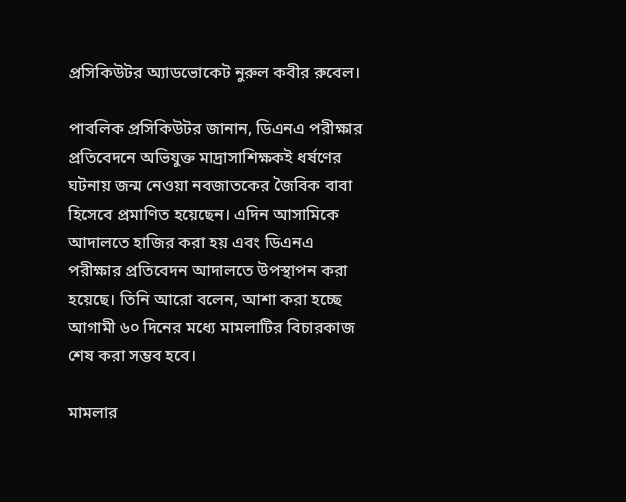প্রসিকিউটর অ্যাডভোকেট নুরুল কবীর রুবেল।

পাবলিক প্রসিকিউটর জানান, ডিএনএ পরীক্ষার প্রতিবেদনে অভিযুক্ত মাদ্রাসাশিক্ষকই ধর্ষণের ঘটনায় জন্ম নেওয়া নবজাতকের জৈবিক বাবা হিসেবে প্রমাণিত হয়েছেন। এদিন আসামিকে আদালতে হাজির করা হয় এবং ডিএনএ পরীক্ষার প্রতিবেদন আদালতে উপস্থাপন করা হয়েছে। তিনি আরো বলেন, আশা করা হচ্ছে আগামী ৬০ দিনের মধ্যে মামলাটির বিচারকাজ শেষ করা সম্ভব হবে।

মামলার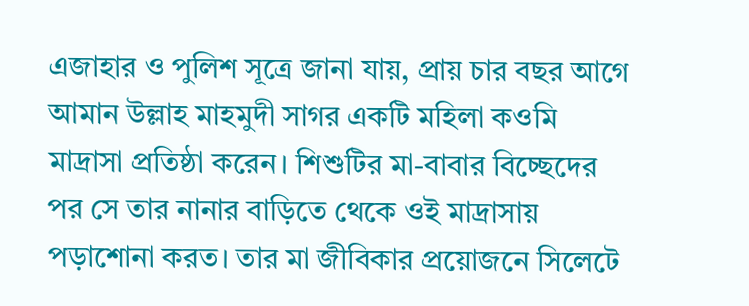এজাহার ও পুলিশ সূত্রে জানা যায়, প্রায় চার বছর আগে আমান উল্লাহ মাহমুদী সাগর একটি মহিলা কওমি মাদ্রাসা প্রতিষ্ঠা করেন। শিশুটির মা-বাবার বিচ্ছেদের পর সে তার নানার বাড়িতে থেকে ওই মাদ্রাসায় পড়াশোনা করত। তার মা জীবিকার প্রয়োজনে সিলেটে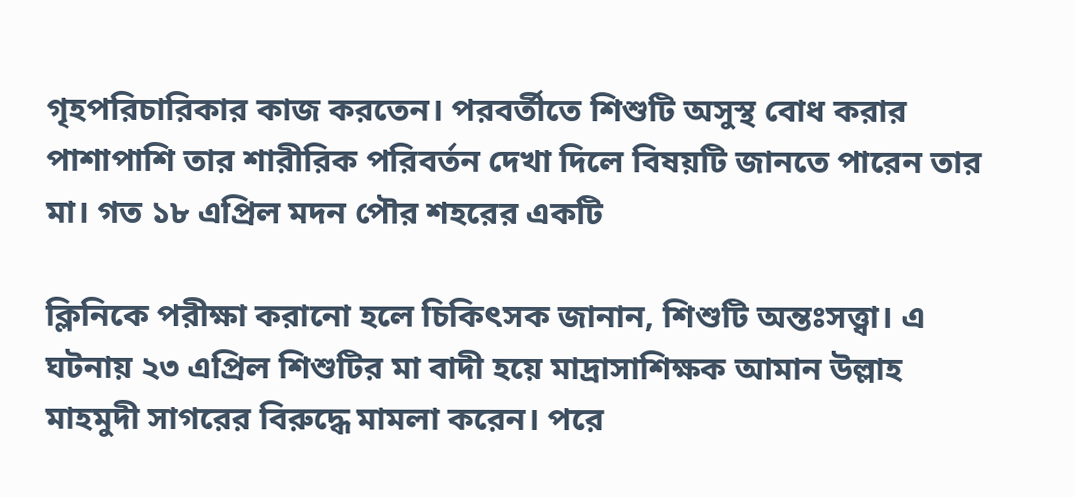গৃহপরিচারিকার কাজ করতেন। পরবর্তীতে শিশুটি অসুস্থ বোধ করার পাশাপাশি তার শারীরিক পরিবর্তন দেখা দিলে বিষয়টি জানতে পারেন তার মা। গত ১৮ এপ্রিল মদন পৌর শহরের একটি

ক্লিনিকে পরীক্ষা করানো হলে চিকিৎসক জানান, শিশুটি অন্তঃসত্ত্বা। এ ঘটনায় ২৩ এপ্রিল শিশুটির মা বাদী হয়ে মাদ্রাসাশিক্ষক আমান উল্লাহ মাহমুদী সাগরের বিরুদ্ধে মামলা করেন। পরে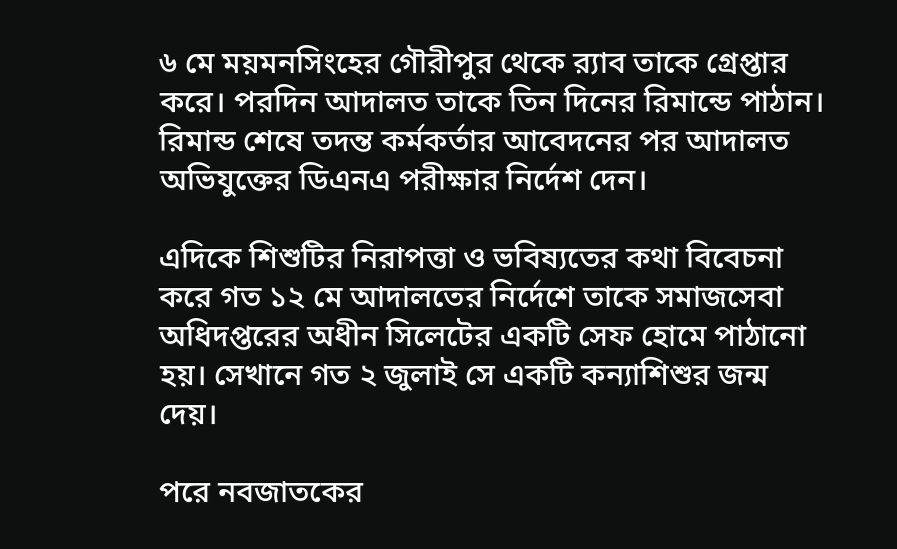৬ মে ময়মনসিংহের গৌরীপুর থেকে র‌্যাব তাকে গ্রেপ্তার করে। পরদিন আদালত তাকে তিন দিনের রিমান্ডে পাঠান। রিমান্ড শেষে তদন্ত কর্মকর্তার আবেদনের পর আদালত অভিযুক্তের ডিএনএ পরীক্ষার নির্দেশ দেন।

এদিকে শিশুটির নিরাপত্তা ও ভবিষ্যতের কথা বিবেচনা করে গত ১২ মে আদালতের নির্দেশে তাকে সমাজসেবা অধিদপ্তরের অধীন সিলেটের একটি সেফ হোমে পাঠানো হয়। সেখানে গত ২ জুলাই সে একটি কন্যাশিশুর জন্ম দেয়।

পরে নবজাতকের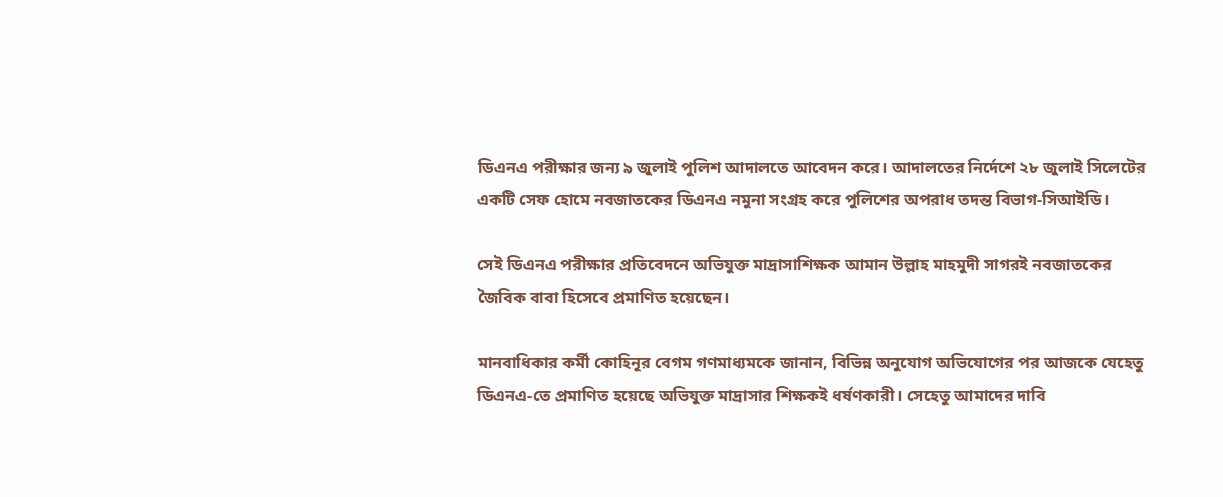ডিএনএ পরীক্ষার জন্য ৯ জুলাই পুলিশ আদালতে আবেদন করে। আদালতের নির্দেশে ২৮ জুলাই সিলেটের একটি সেফ হোমে নবজাতকের ডিএনএ নমুনা সংগ্রহ করে পুলিশের অপরাধ তদন্ত বিভাগ-সিআইডি।

সেই ডিএনএ পরীক্ষার প্রতিবেদনে অভিযুক্ত মাদ্রাসাশিক্ষক আমান উল্লাহ মাহমুদী সাগরই নবজাতকের জৈবিক বাবা হিসেবে প্রমাণিত হয়েছেন।

মানবাধিকার কর্মী কোহিনূর বেগম গণমাধ্যমকে জানান, বিভিন্ন অনুযোগ অভিযোগের পর আজকে যেহেতু ডিএনএ-তে প্রমাণিত হয়েছে অভিযুক্ত মাদ্রাসার শিক্ষকই ধর্ষণকারী। সেহেতু আমাদের দাবি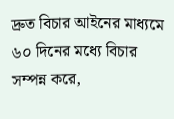দ্রুত বিচার আইনের মাধ্যমে ৬০ দিনের মধ্যে বিচার সম্পন্ন করে,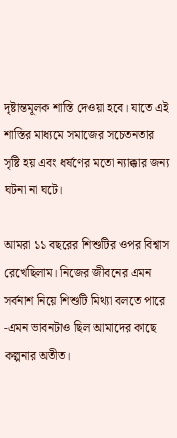দৃষ্টান্তমূলক শাস্তি দেওয়া হবে। যাতে এই শাস্তির মাধ্যমে সমাজের সচেতনতার সৃষ্টি হয় এবং ধর্ষণের মতো ন্যাক্কার জন্য ঘটনা না ঘটে।

আমরা ১১ বছরের শিশুটির ওপর বিশ্বাস রেখেছিলাম। নিজের জীবনের এমন সর্বনাশ নিয়ে শিশুটি মিথ্যা বলতে পারে -এমন ভাবনটাও ছিল আমাদের কাছে কল্পনার অতীত।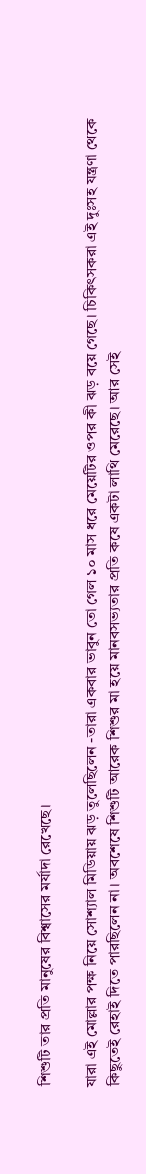শিশুটি তার প্রতি মানুষের বিশ্বাসের মর্যাদা রেখেছে।

যারা এই মোল্লার পক্ষ নিয়ে সোশ্যাল মিডিয়ায় ঝড় তুলেছিলেন -তারা একবার ভাবুন তো গেল ১০ মাস ধরে মেয়েটির ওপর কী ঝড় বয়ে গেছে। চিকিৎসকরা এই দুঃসহ যন্ত্রণা থেকে কিছুতেই রেহাই দিতে পারছিলেন না। অবশেষে শিশুটি আরেক শিশুর মা হয়ে মানবসভ্যতার প্রতি কষে একটা লাথি মেরেছে। আর সেই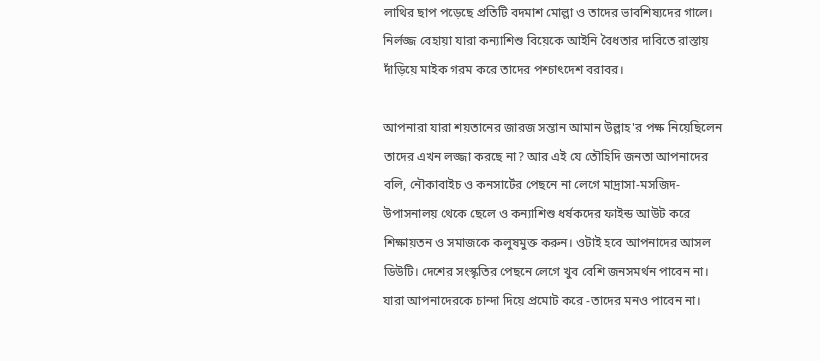লাথির ছাপ পড়েছে প্রতিটি বদমাশ মোল্লা ও তাদের ভাবশিষ্যদের গালে। নির্লজ্জ বেহায়া যারা কন্যাশিশু বিয়েকে আইনি বৈধতার দাবিতে রাস্তায় দাঁড়িয়ে মাইক গরম করে তাদের পশ্চাৎদেশ বরাবর।

আপনারা যারা শয়তানের জারজ সন্তান আমান উল্লাহ'র পক্ষ নিয়েছিলেন তাদের এখন লজ্জা করছে না? আর এই যে তৌহিদি জনতা আপনাদের বলি, নৌকাবাইচ ও কনসার্টের পেছনে না লেগে মাদ্রাসা-মসজিদ-উপাসনালয় থেকে ছেলে ও কন্যাশিশু ধর্ষকদের ফাইন্ড আউট করে শিক্ষায়তন ও সমাজকে কলুষমুক্ত করুন। ওটাই হবে আপনাদের আসল ডিউটি। দেশের সংস্কৃতির পেছনে লেগে খুব বেশি জনসমর্থন পাবেন না। যারা আপনাদেরকে চান্দা দিয়ে প্রমোট করে -তাদের মনও পাবেন না।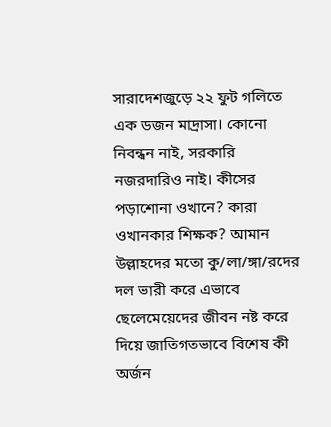সারাদেশজুড়ে ২২ ফুট গলিতে এক ডজন মাদ্রাসা। কোনো নিবন্ধন নাই, সরকারি নজরদারিও নাই। কীসের পড়াশোনা ওখানে? কারা ওখানকার শিক্ষক? আমান উল্লাহদের মতো কু/লা/ঙ্গা/রদের দল ভারী করে এভাবে ছেলেমেয়েদের জীবন নষ্ট করে দিয়ে জাতিগতভাবে বিশেষ কী অর্জন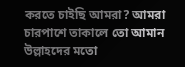করতে চাইছি আমরা? আমরা চারপাশে তাকালে তো আমান উল্লাহদের মতো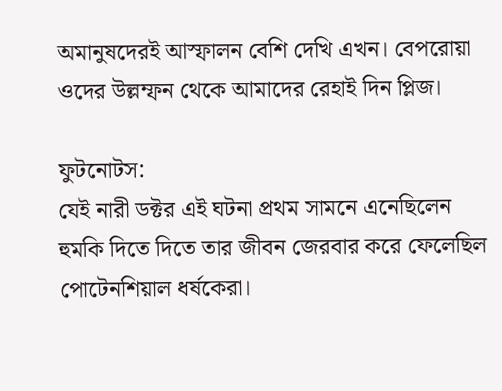অমানুষদেরই আস্ফালন বেশি দেখি এখন। বেপরোয়া ওদের উল্লম্ফন থেকে আমাদের রেহাই দিন প্লিজ।

ফুটনোটস:
যেই নারী ডক্টর এই ঘটনা প্রথম সামনে এনেছিলেন হুমকি দিতে দিতে তার জীবন জেরবার করে ফেলেছিল পোটেনশিয়াল ধর্ষকেরা।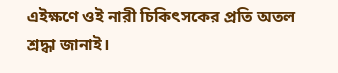এইক্ষণে ওই নারী চিকিৎসকের প্রতি অতল শ্রদ্ধা জানাই।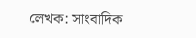লেখক: সাংবাদিক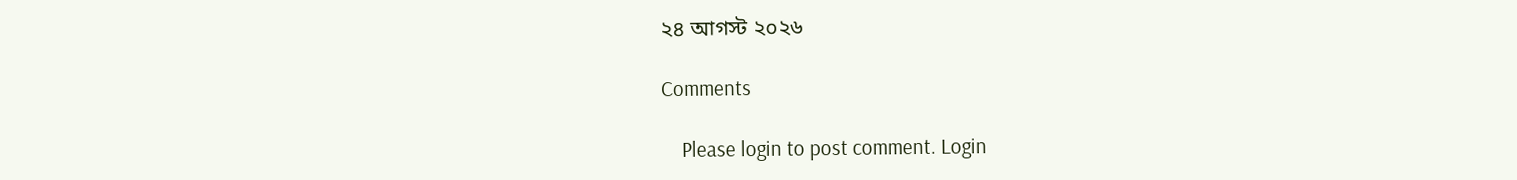২৪ আগস্ট ২০২৬

Comments

    Please login to post comment. Login